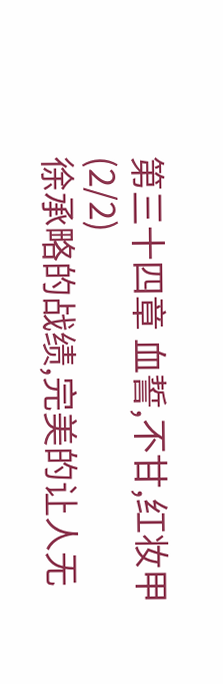第三十四章 血誓,不甘,红妆甲(2/2)
徐承略的战绩,完美的让人无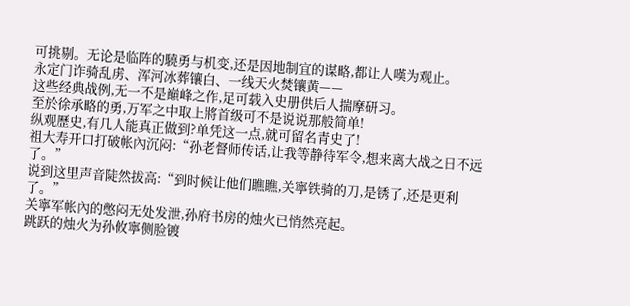可挑剔。无论是临阵的驍勇与机变,还是因地制宜的谋略,都让人嘆为观止。
永定门诈骑乱虏、浑河冰葬镶白、一线天火焚镶黄——
这些经典战例,无一不是巔峰之作,足可载入史册供后人揣摩研习。
至於徐承略的勇,万军之中取上將首级可不是说说那般简单!
纵观歷史,有几人能真正做到?单凭这一点,就可留名青史了!
祖大寿开口打破帐內沉闷:“孙老督师传话,让我等静待军令,想来离大战之日不远了。”
说到这里声音陡然拔高:“到时候让他们瞧瞧,关寧铁骑的刀,是锈了,还是更利了。”
关寧军帐內的憋闷无处发泄,孙府书房的烛火已悄然亮起。
跳跃的烛火为孙攸寧侧脸镀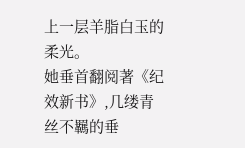上一层羊脂白玉的柔光。
她垂首翻阅著《纪效新书》,几缕青丝不羈的垂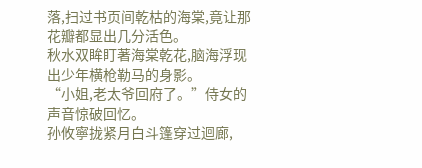落,扫过书页间乾枯的海棠,竟让那花瓣都显出几分活色。
秋水双眸盯著海棠乾花,脑海浮现出少年横枪勒马的身影。
“小姐,老太爷回府了。”侍女的声音惊破回忆。
孙攸寧拢紧月白斗篷穿过迴廊,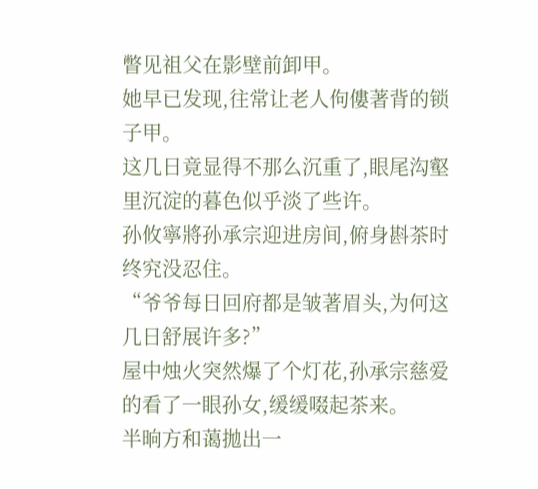瞥见祖父在影壁前卸甲。
她早已发现,往常让老人佝僂著背的锁子甲。
这几日竟显得不那么沉重了,眼尾沟壑里沉淀的暮色似乎淡了些许。
孙攸寧將孙承宗迎进房间,俯身斟茶时终究没忍住。
“爷爷每日回府都是皱著眉头,为何这几日舒展许多?”
屋中烛火突然爆了个灯花,孙承宗慈爱的看了一眼孙女,缓缓啜起茶来。
半晌方和蔼拋出一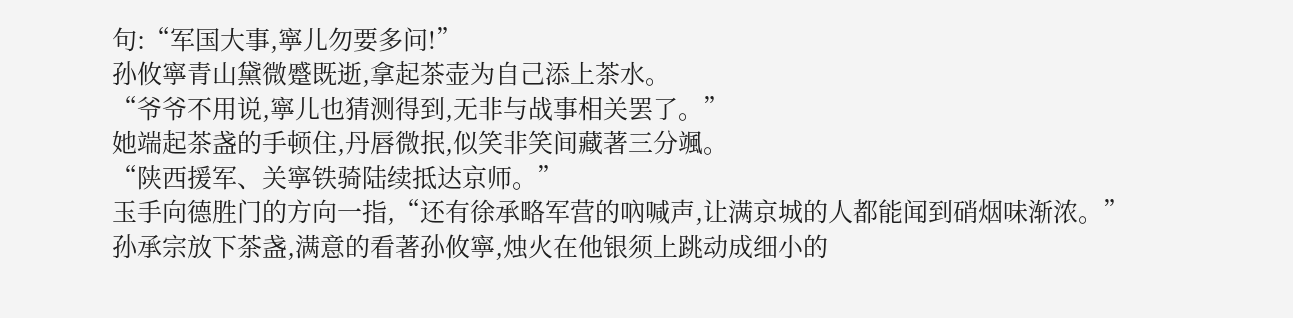句:“军国大事,寧儿勿要多问!”
孙攸寧青山黛微蹙既逝,拿起茶壶为自己添上茶水。
“爷爷不用说,寧儿也猜测得到,无非与战事相关罢了。”
她端起茶盏的手顿住,丹唇微抿,似笑非笑间藏著三分颯。
“陕西援军、关寧铁骑陆续抵达京师。”
玉手向德胜门的方向一指,“还有徐承略军营的吶喊声,让满京城的人都能闻到硝烟味渐浓。”
孙承宗放下茶盏,满意的看著孙攸寧,烛火在他银须上跳动成细小的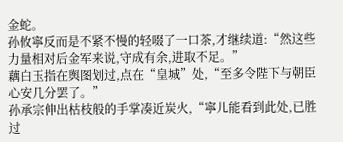金蛇。
孙攸寧反而是不紧不慢的轻啜了一口茶,才继续道:“然这些力量相对后金军来说,守成有余,进取不足。”
藕白玉指在舆图划过,点在“皇城”处,“至多令陛下与朝臣心安几分罢了。”
孙承宗伸出枯枝般的手掌凑近炭火,“寧儿能看到此处,已胜过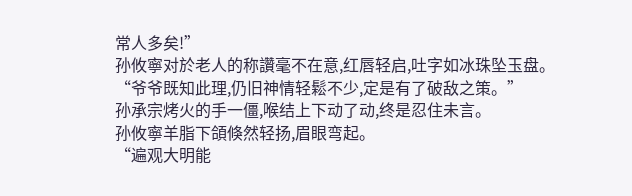常人多矣!”
孙攸寧对於老人的称讚毫不在意,红唇轻启,吐字如冰珠坠玉盘。
“爷爷既知此理,仍旧神情轻鬆不少,定是有了破敌之策。”
孙承宗烤火的手一僵,喉结上下动了动,终是忍住未言。
孙攸寧羊脂下頜倏然轻扬,眉眼弯起。
“遍观大明能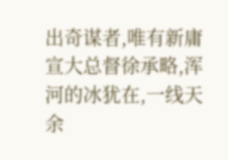出奇谋者,唯有新庸宣大总督徐承略,浑河的冰犹在,一线天余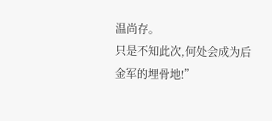温尚存。
只是不知此次,何处会成为后金军的埋骨地!”